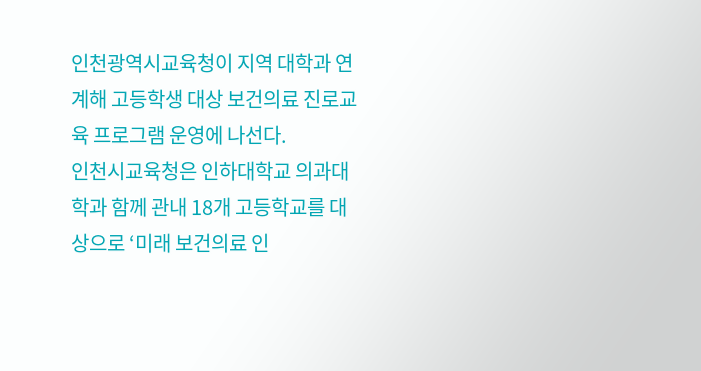인천광역시교육청이 지역 대학과 연계해 고등학생 대상 보건의료 진로교육 프로그램 운영에 나선다.
인천시교육청은 인하대학교 의과대학과 함께 관내 18개 고등학교를 대상으로 ‘미래 보건의료 인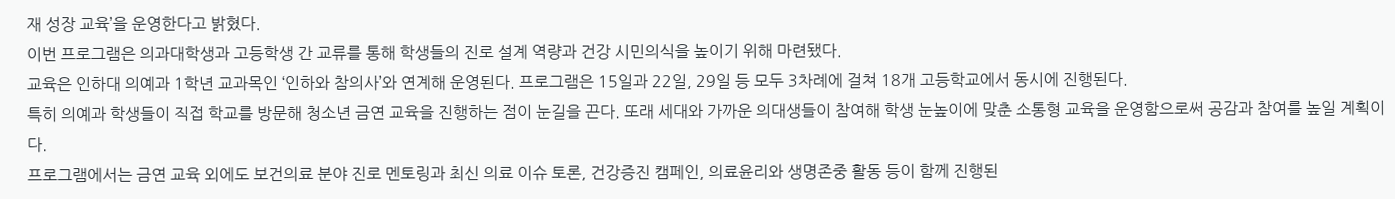재 성장 교육’을 운영한다고 밝혔다.
이번 프로그램은 의과대학생과 고등학생 간 교류를 통해 학생들의 진로 설계 역량과 건강 시민의식을 높이기 위해 마련됐다.
교육은 인하대 의예과 1학년 교과목인 ‘인하와 참의사’와 연계해 운영된다. 프로그램은 15일과 22일, 29일 등 모두 3차례에 걸쳐 18개 고등학교에서 동시에 진행된다.
특히 의예과 학생들이 직접 학교를 방문해 청소년 금연 교육을 진행하는 점이 눈길을 끈다. 또래 세대와 가까운 의대생들이 참여해 학생 눈높이에 맞춘 소통형 교육을 운영함으로써 공감과 참여를 높일 계획이다.
프로그램에서는 금연 교육 외에도 보건의료 분야 진로 멘토링과 최신 의료 이슈 토론, 건강증진 캠페인, 의료윤리와 생명존중 활동 등이 함께 진행된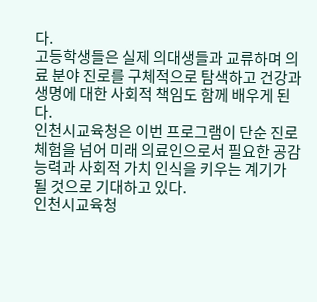다.
고등학생들은 실제 의대생들과 교류하며 의료 분야 진로를 구체적으로 탐색하고 건강과 생명에 대한 사회적 책임도 함께 배우게 된다.
인천시교육청은 이번 프로그램이 단순 진로 체험을 넘어 미래 의료인으로서 필요한 공감 능력과 사회적 가치 인식을 키우는 계기가 될 것으로 기대하고 있다.
인천시교육청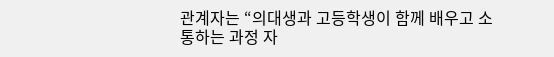관계자는 “의대생과 고등학생이 함께 배우고 소통하는 과정 자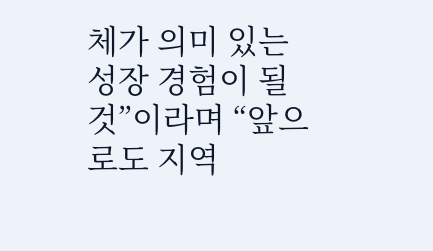체가 의미 있는 성장 경험이 될 것”이라며 “앞으로도 지역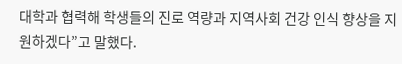대학과 협력해 학생들의 진로 역량과 지역사회 건강 인식 향상을 지원하겠다”고 말했다.